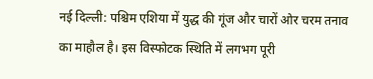नई दिल्ली: पश्चिम एशिया में युद्ध की गूंज और चारों ओर चरम तनाव का माहौल है। इस विस्फोटक स्थिति में लगभग पूरी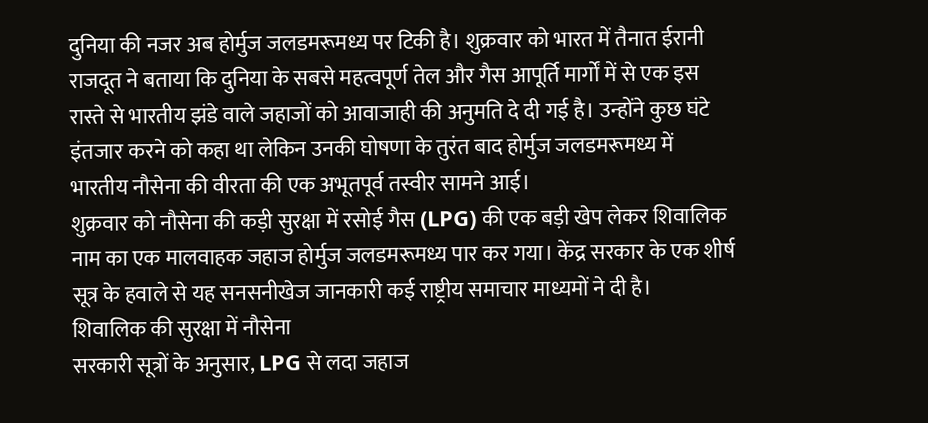दुनिया की नजर अब होर्मुज जलडमरूमध्य पर टिकी है। शुक्रवार को भारत में तैनात ईरानी राजदूत ने बताया कि दुनिया के सबसे महत्वपूर्ण तेल और गैस आपूर्ति मार्गों में से एक इस रास्ते से भारतीय झंडे वाले जहाजों को आवाजाही की अनुमति दे दी गई है। उन्होंने कुछ घंटे इंतजार करने को कहा था लेकिन उनकी घोषणा के तुरंत बाद होर्मुज जलडमरूमध्य में भारतीय नौसेना की वीरता की एक अभूतपूर्व तस्वीर सामने आई।
शुक्रवार को नौसेना की कड़ी सुरक्षा में रसोई गैस (LPG) की एक बड़ी खेप लेकर शिवालिक नाम का एक मालवाहक जहाज होर्मुज जलडमरूमध्य पार कर गया। केंद्र सरकार के एक शीर्ष सूत्र के हवाले से यह सनसनीखेज जानकारी कई राष्ट्रीय समाचार माध्यमों ने दी है।
शिवालिक की सुरक्षा में नौसेना
सरकारी सूत्रों के अनुसार, LPG से लदा जहाज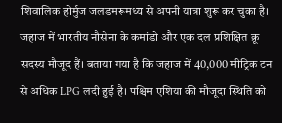शिवालिक होर्मुज जलडमरूमध्य से अपनी यात्रा शुरू कर चुका है। जहाज में भारतीय नौसेना के कमांडो और एक दल प्रशिक्षित क्रू सदस्य मौजूद हैं। बताया गया है कि जहाज में 40,000 मीट्रिक टन से अधिक LPG लदी हुई है। पश्चिम एशिया की मौजूदा स्थिति को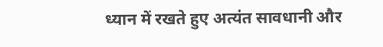ध्यान में रखते हुए अत्यंत सावधानी और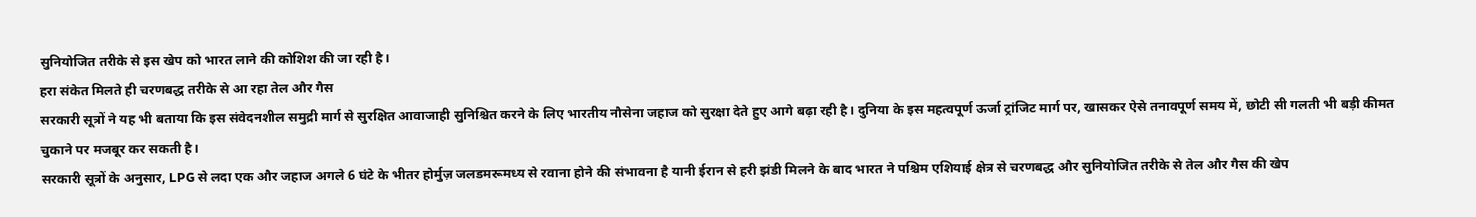सुनियोजित तरीके से इस खेप को भारत लाने की कोशिश की जा रही है।
हरा संकेत मिलते ही चरणबद्ध तरीके से आ रहा तेल और गैस
सरकारी सूत्रों ने यह भी बताया कि इस संवेदनशील समुद्री मार्ग से सुरक्षित आवाजाही सुनिश्चित करने के लिए भारतीय नौसेना जहाज को सुरक्षा देते हुए आगे बढ़ा रही है। दुनिया के इस महत्वपूर्ण ऊर्जा ट्रांजिट मार्ग पर, खासकर ऐसे तनावपूर्ण समय में, छोटी सी गलती भी बड़ी कीमत चुकाने पर मजबूर कर सकती है।
सरकारी सूत्रों के अनुसार, LPG से लदा एक और जहाज अगले 6 घंटे के भीतर होर्मुज़ जलडमरूमध्य से रवाना होने की संभावना है यानी ईरान से हरी झंडी मिलने के बाद भारत ने पश्चिम एशियाई क्षेत्र से चरणबद्ध और सुनियोजित तरीके से तेल और गैस की खेप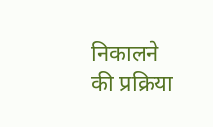निकालने की प्रक्रिया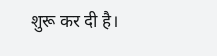शुरू कर दी है।